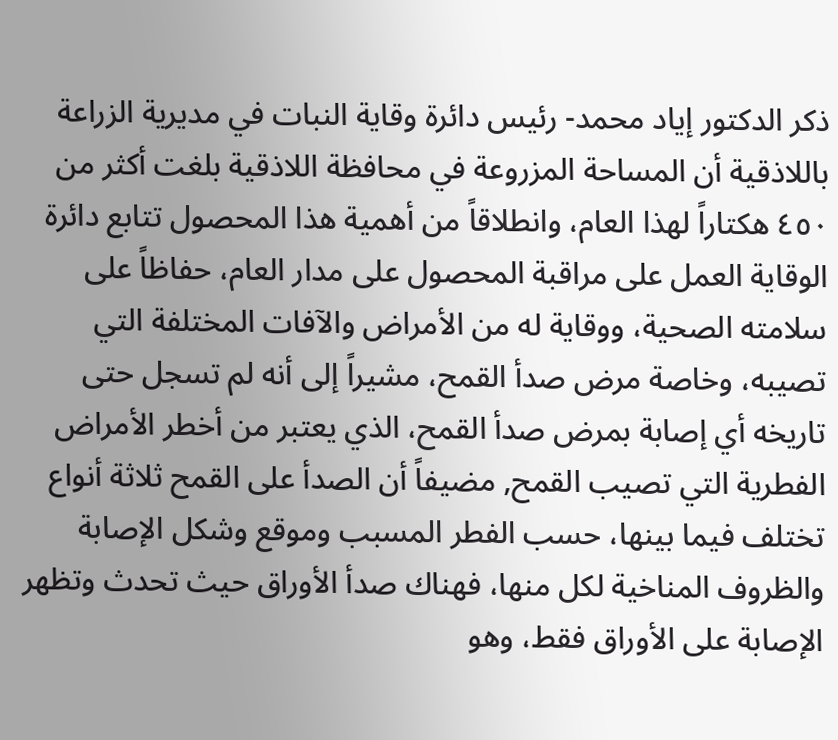ذكر الدكتور إياد محمد- رئيس دائرة وقاية النبات في مديرية الزراعة باللاذقية أن المساحة المزروعة في محافظة اللاذقية بلغت أكثر من ٤٥٠ هكتاراً لهذا العام، وانطلاقاً من أهمية هذا المحصول تتابع دائرة الوقاية العمل على مراقبة المحصول على مدار العام، حفاظاً على سلامته الصحية، ووقاية له من الأمراض والآفات المختلفة التي تصيبه، وخاصة مرض صدأ القمح، مشيراً إلى أنه لم تسجل حتى تاريخه أي إصابة بمرض صدأ القمح، الذي يعتبر من أخطر الأمراض الفطرية التي تصيب القمح, مضيفاً أن الصدأ على القمح ثلاثة أنواع تختلف فيما بينها، حسب الفطر المسبب وموقع وشكل الإصابة والظروف المناخية لكل منها، فهناك صدأ الأوراق حيث تحدث وتظهر الإصابة على الأوراق فقط، وهو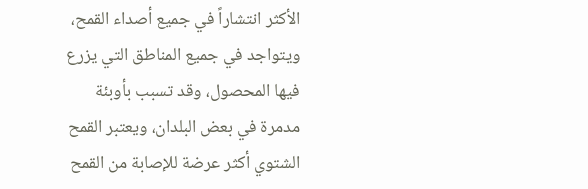الأكثر انتشاراً في جميع أصداء القمح، ويتواجد في جميع المناطق التي يزرع فيها المحصول، وقد تسبب بأوبئة مدمرة في بعض البلدان، ويعتبر القمح الشتوي أكثر عرضة للإصابة من القمح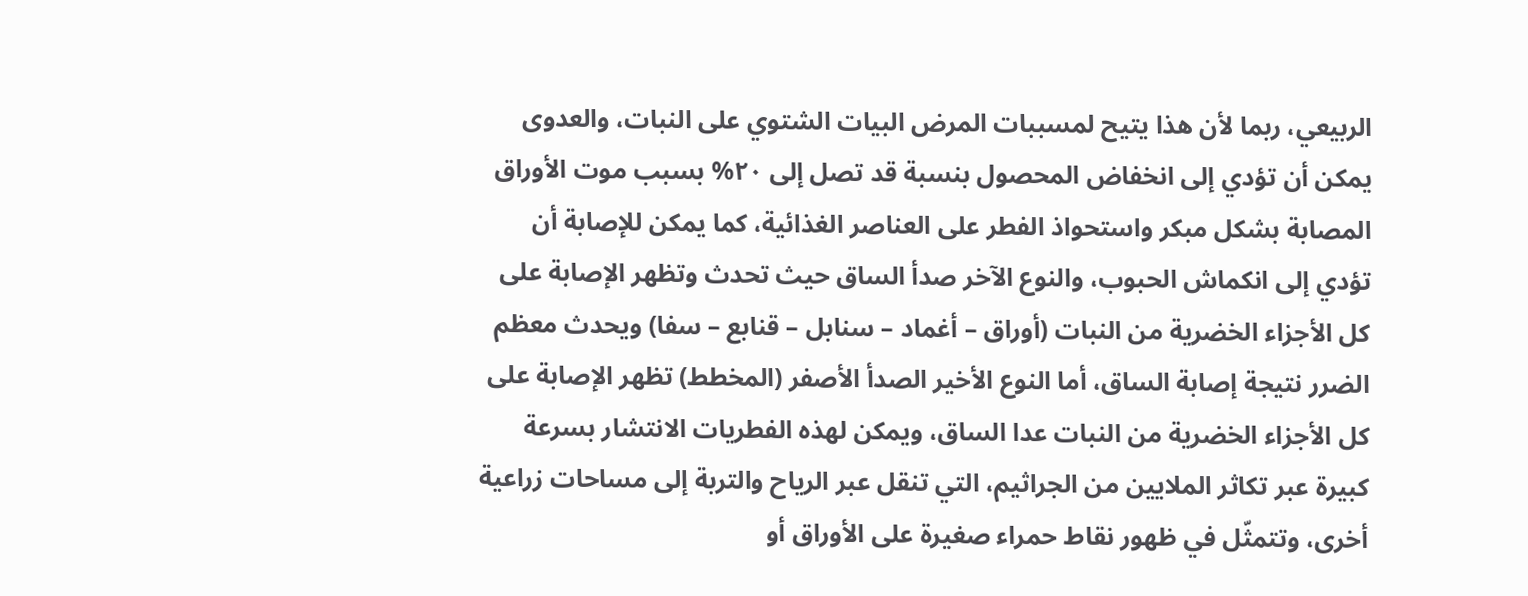الربيعي، ربما لأن هذا يتيح لمسببات المرض البيات الشتوي على النبات، والعدوى يمكن أن تؤدي إلى انخفاض المحصول بنسبة قد تصل إلى ٢٠% بسبب موت الأوراق المصابة بشكل مبكر واستحواذ الفطر على العناصر الغذائية، كما يمكن للإصابة أن تؤدي إلى انكماش الحبوب، والنوع الآخر صدأ الساق حيث تحدث وتظهر الإصابة على كل الأجزاء الخضرية من النبات (أوراق – أغماد – سنابل – قنابع – سفا) ويحدث معظم الضرر نتيجة إصابة الساق، أما النوع الأخير الصدأ الأصفر (المخطط) تظهر الإصابة على كل الأجزاء الخضرية من النبات عدا الساق، ويمكن لهذه الفطريات الانتشار بسرعة كبيرة عبر تكاثر الملايين من الجراثيم، التي تنقل عبر الرياح والتربة إلى مساحات زراعية أخرى، وتتمثّل في ظهور نقاط حمراء صغيرة على الأوراق أو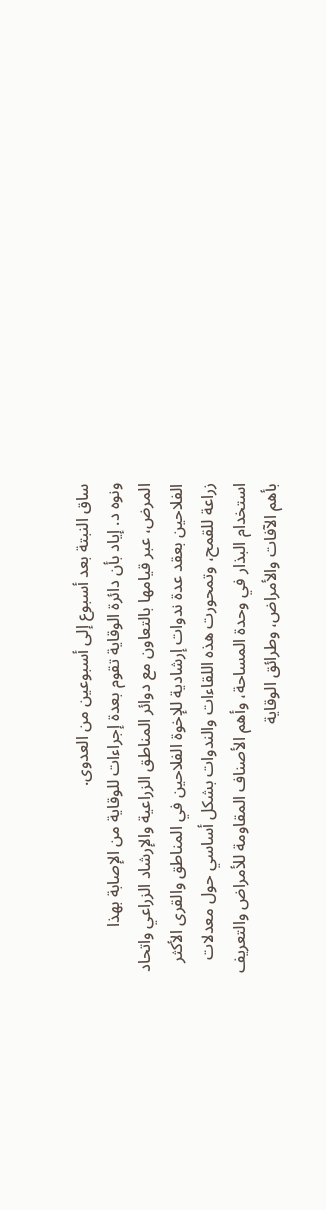ساق النبتة بعد أسبوع إلى أسبوعين من العدوى.
ونوه د. إياد بأن دائرة الوقاية تقوم بعدة إجراءات للوقاية من الإصابة بهذا المرض، عبر قيامها بالتعاون مع دوائر المناطق الزراعية والإرشاد الزراعي واتحاد الفلاحين بعقد عدة ندوات إرشادية للإخوة الفلاحين في المناطق والقرى الأكثر زراعة للقمح، وتمحورت هذه اللقاءات والندوات بشكل أساسي حول معدلات استخدام البذار في وحدة المساحة، وأهم الأصناف المقاومة للأمراض والتعريف بأهم الآفات والأمراض، وطرائق الوقاية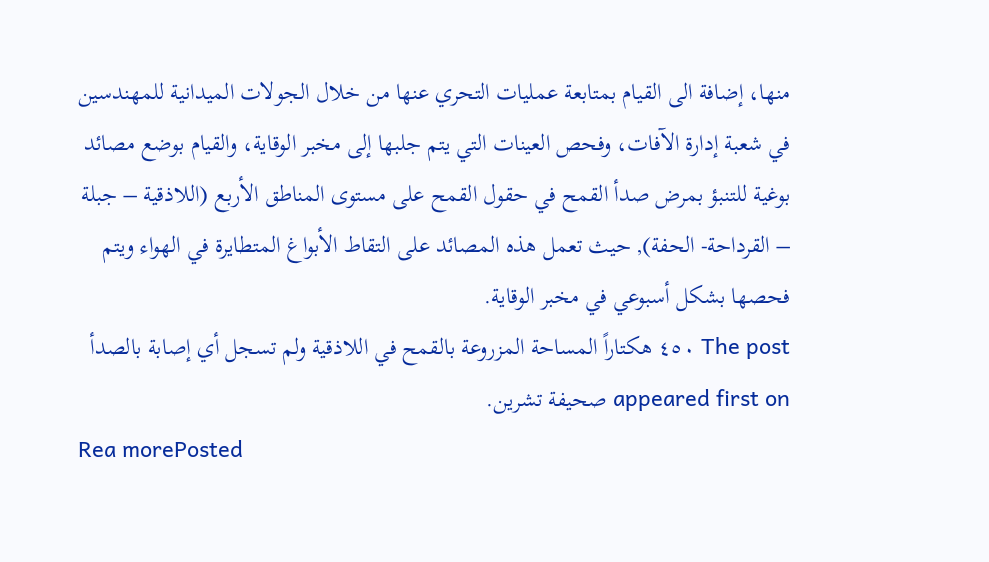منها، إضافة الى القيام بمتابعة عمليات التحري عنها من خلال الجولات الميدانية للمهندسين في شعبة إدارة الآفات، وفحص العينات التي يتم جلبها إلى مخبر الوقاية، والقيام بوضع مصائد بوغية للتنبؤ بمرض صدأ القمح في حقول القمح على مستوى المناطق الأربع (اللاذقية – جبلة – القرداحة- الحفة), حيث تعمل هذه المصائد على التقاط الأبواغ المتطايرة في الهواء ويتم فحصها بشكل أسبوعي في مخبر الوقاية.
The post ٤٥٠ هكتاراً المساحة المزروعة بالقمح في اللاذقية ولم تسجل أي إصابة بالصدأ appeared first on صحيفة تشرين.
Rea morePosted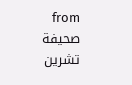from صحيفة تشرين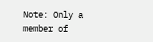Note: Only a member of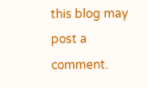this blog may post a comment.